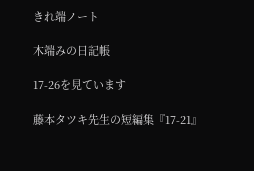きれ端ノート

木端みの日記帳

17-26を見ています

藤本タツキ先生の短編集『17-21』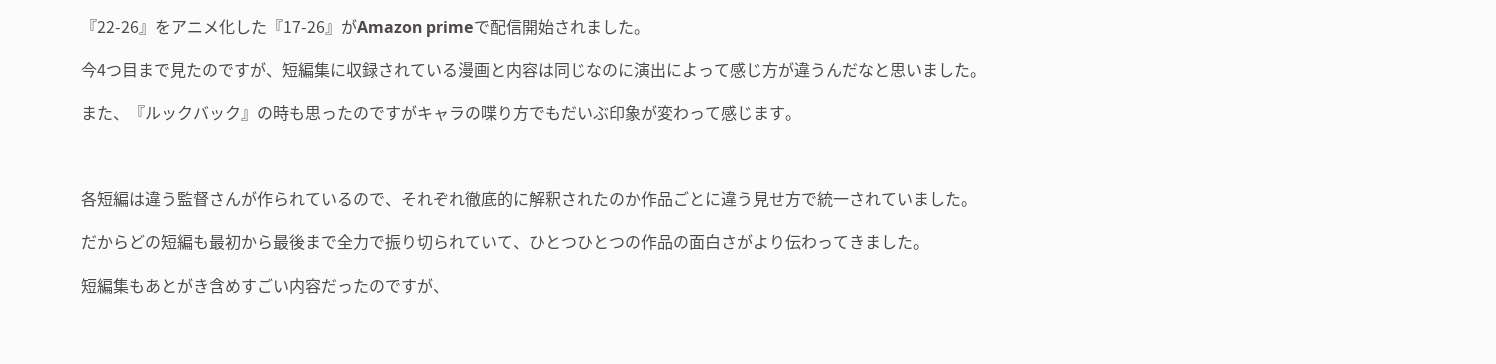『22-26』をアニメ化した『17-26』がAmazon primeで配信開始されました。

今4つ目まで見たのですが、短編集に収録されている漫画と内容は同じなのに演出によって感じ方が違うんだなと思いました。

また、『ルックバック』の時も思ったのですがキャラの喋り方でもだいぶ印象が変わって感じます。



各短編は違う監督さんが作られているので、それぞれ徹底的に解釈されたのか作品ごとに違う見せ方で統一されていました。

だからどの短編も最初から最後まで全力で振り切られていて、ひとつひとつの作品の面白さがより伝わってきました。

短編集もあとがき含めすごい内容だったのですが、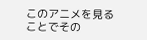このアニメを見ることでその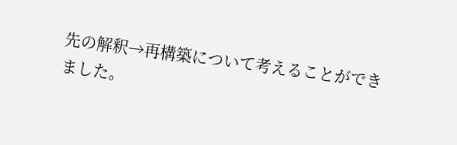先の解釈→再構築について考えることができました。